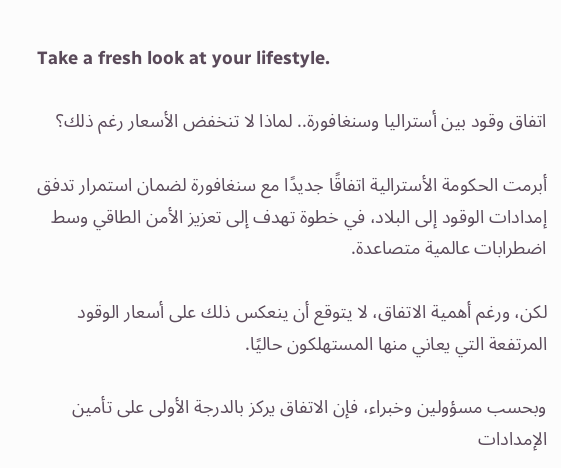Take a fresh look at your lifestyle.

اتفاق وقود بين أستراليا وسنغافورة.. لماذا لا تنخفض الأسعار رغم ذلك؟

أبرمت الحكومة الأسترالية اتفاقًا جديدًا مع سنغافورة لضمان استمرار تدفق إمدادات الوقود إلى البلاد، في خطوة تهدف إلى تعزيز الأمن الطاقي وسط اضطرابات عالمية متصاعدة.

لكن، ورغم أهمية الاتفاق، لا يتوقع أن ينعكس ذلك على أسعار الوقود المرتفعة التي يعاني منها المستهلكون حاليًا.

وبحسب مسؤولين وخبراء، فإن الاتفاق يركز بالدرجة الأولى على تأمين الإمدادات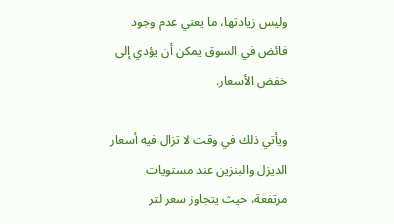وليس زيادتها، ما يعني عدم وجود فائض في السوق يمكن أن يؤدي إلى خفض الأسعار.

ويأتي ذلك في وقت لا تزال فيه أسعار الديزل والبنزين عند مستويات مرتفعة، حيث يتجاوز سعر لتر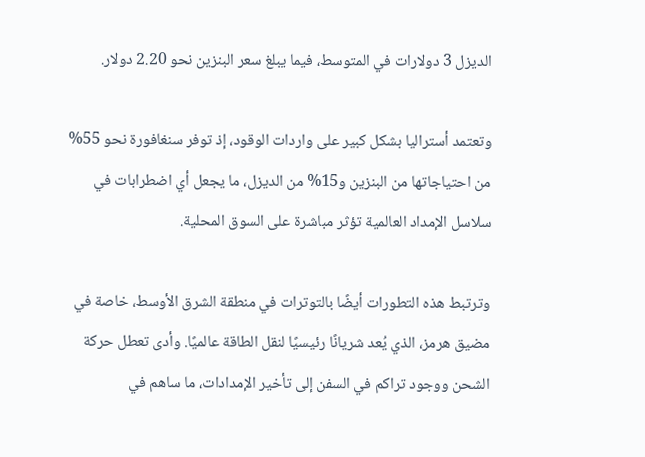الديزل 3 دولارات في المتوسط، فيما يبلغ سعر البنزين نحو 2.20 دولار.

وتعتمد أستراليا بشكل كبير على واردات الوقود، إذ توفر سنغافورة نحو 55% من احتياجاتها من البنزين و15% من الديزل، ما يجعل أي اضطرابات في سلاسل الإمداد العالمية تؤثر مباشرة على السوق المحلية.

وترتبط هذه التطورات أيضًا بالتوترات في منطقة الشرق الأوسط، خاصة في مضيق هرمز، الذي يُعد شريانًا رئيسيًا لنقل الطاقة عالميًا. وأدى تعطل حركة الشحن ووجود تراكم في السفن إلى تأخير الإمدادات، ما ساهم في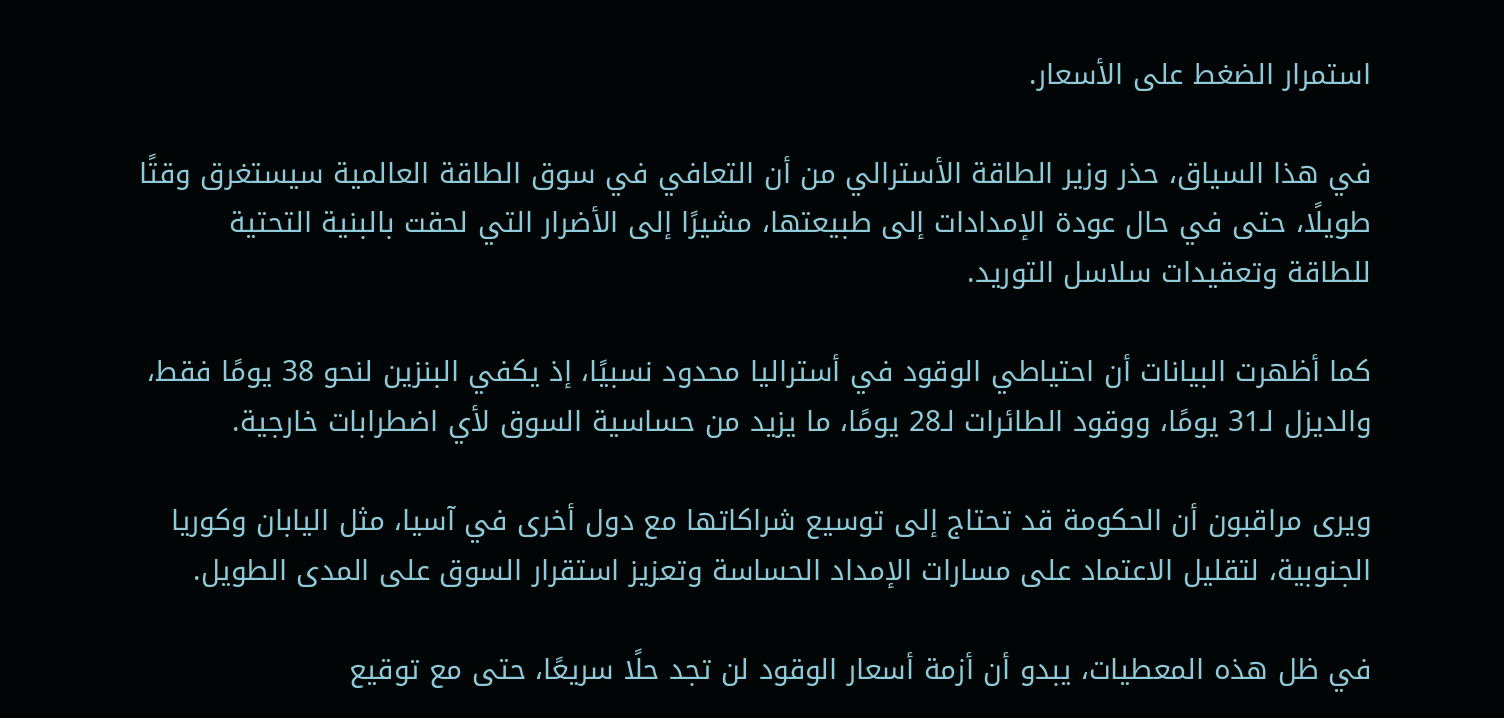استمرار الضغط على الأسعار.

في هذا السياق، حذر وزير الطاقة الأسترالي من أن التعافي في سوق الطاقة العالمية سيستغرق وقتًا طويلًا، حتى في حال عودة الإمدادات إلى طبيعتها، مشيرًا إلى الأضرار التي لحقت بالبنية التحتية للطاقة وتعقيدات سلاسل التوريد.

كما أظهرت البيانات أن احتياطي الوقود في أستراليا محدود نسبيًا، إذ يكفي البنزين لنحو 38 يومًا فقط، والديزل لـ31 يومًا، ووقود الطائرات لـ28 يومًا، ما يزيد من حساسية السوق لأي اضطرابات خارجية.

ويرى مراقبون أن الحكومة قد تحتاج إلى توسيع شراكاتها مع دول أخرى في آسيا، مثل اليابان وكوريا الجنوبية، لتقليل الاعتماد على مسارات الإمداد الحساسة وتعزيز استقرار السوق على المدى الطويل.

في ظل هذه المعطيات، يبدو أن أزمة أسعار الوقود لن تجد حلًا سريعًا، حتى مع توقيع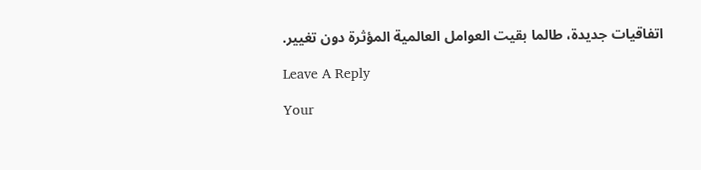اتفاقيات جديدة، طالما بقيت العوامل العالمية المؤثرة دون تغيير.

Leave A Reply

Your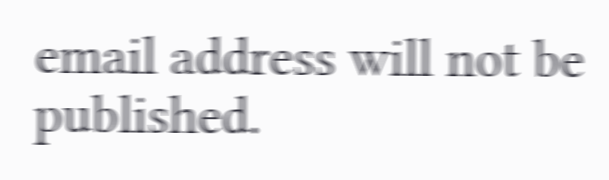email address will not be published.